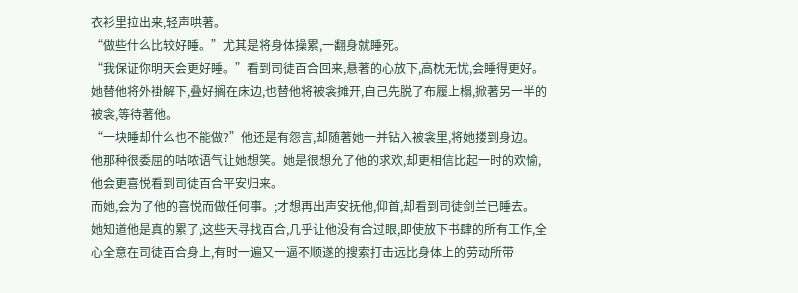衣衫里拉出来,轻声哄著。
“做些什么比较好睡。”尤其是将身体操累,一翻身就睡死。
“我保证你明天会更好睡。”看到司徒百合回来,悬著的心放下,高枕无忧,会睡得更好。
她替他将外褂解下,叠好搁在床边,也替他将被衾摊开,自己先脱了布履上榻,掀著另一半的被衾,等待著他。
“一块睡却什么也不能做?”他还是有怨言,却随著她一并钻入被衾里,将她搂到身边。
他那种很委屈的咕哝语气让她想笑。她是很想允了他的求欢,却更相信比起一时的欢愉,他会更喜悦看到司徒百合平安归来。
而她,会为了他的喜悦而做任何事。;才想再出声安抚他,仰首,却看到司徒剑兰已睡去。
她知道他是真的累了,这些天寻找百合,几乎让他没有合过眼,即使放下书肆的所有工作,全心全意在司徒百合身上,有时一遍又一逼不顺遂的搜索打击远比身体上的劳动所带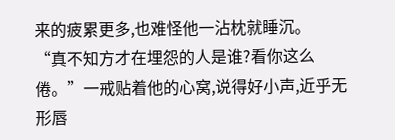来的疲累更多,也难怪他一沾枕就睡沉。
“真不知方才在埋怨的人是谁?看你这么倦。”一戒贴着他的心窝,说得好小声,近乎无形唇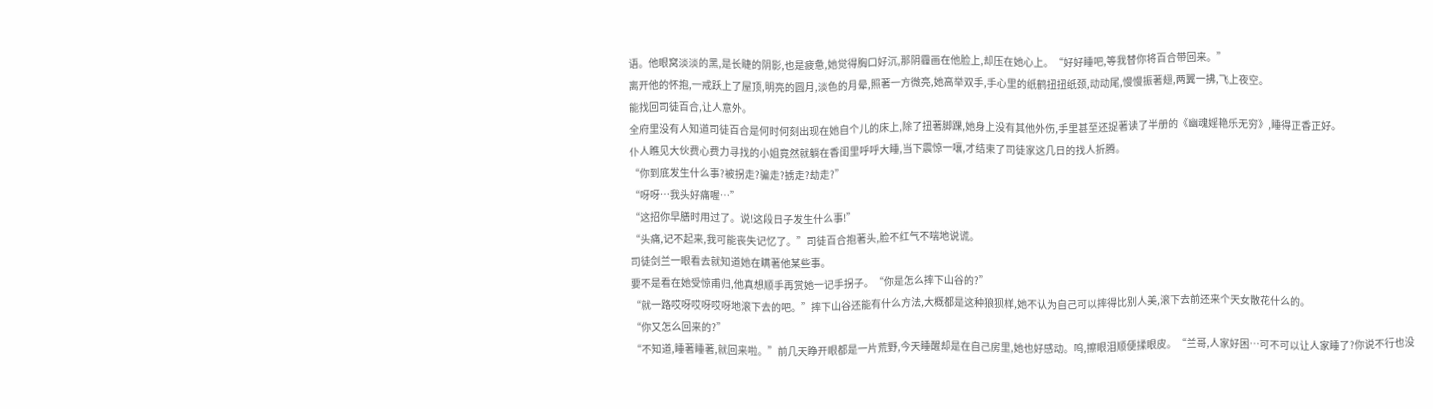语。他眼窝淡淡的黑,是长睫的阴影,也是疲惫,她觉得胸口好沉,那阴霾画在他脸上,却压在她心上。“好好睡吧,等我替你将百合带回来。”
离开他的怀抱,一戒跃上了屋顶,明亮的圆月,淡色的月晕,照著一方微亮,她高举双手,手心里的纸鹤扭扭纸颈,动动尾,慢慢振著翅,两翼一拂,飞上夜空。
能找回司徒百合,让人意外。
全府里没有人知道司徒百合是何时何刻出现在她自个儿的床上,除了扭著脚踝,她身上没有其他外伤,手里甚至还捉著读了半册的《幽魂婬艳乐无穷》,睡得正香正好。
仆人瞧见大伙费心费力寻找的小姐竟然就躺在香闺里呼呼大睡,当下震惊一嚷,才结束了司徒家这几日的找人折腾。
“你到底发生什么事?被拐走?骗走?掳走?劫走?”
“呀呀…我头好痛喔…”
“这招你早膳时用过了。说!这段日子发生什么事!”
“头痛,记不起来,我可能丧失记忆了。”司徒百合抱著头,脸不红气不喘地说谎。
司徒剑兰一眼看去就知道她在瞒著他某些事。
要不是看在她受惊甫归,他真想顺手再赏她一记手拐子。“你是怎么摔下山谷的?”
“就一路哎呀哎呀哎呀地滚下去的吧。”摔下山谷还能有什么方法,大概都是这种狼狈样,她不认为自己可以摔得比别人美,滚下去前还来个天女散花什么的。
“你又怎么回来的?”
“不知道,睡著睡著,就回来啦。”前几天睁开眼都是一片荒野,今天睡醒却是在自己房里,她也好感动。呜,擦眼泪顺便揉眼皮。“兰哥,人家好困…可不可以让人家睡了?你说不行也没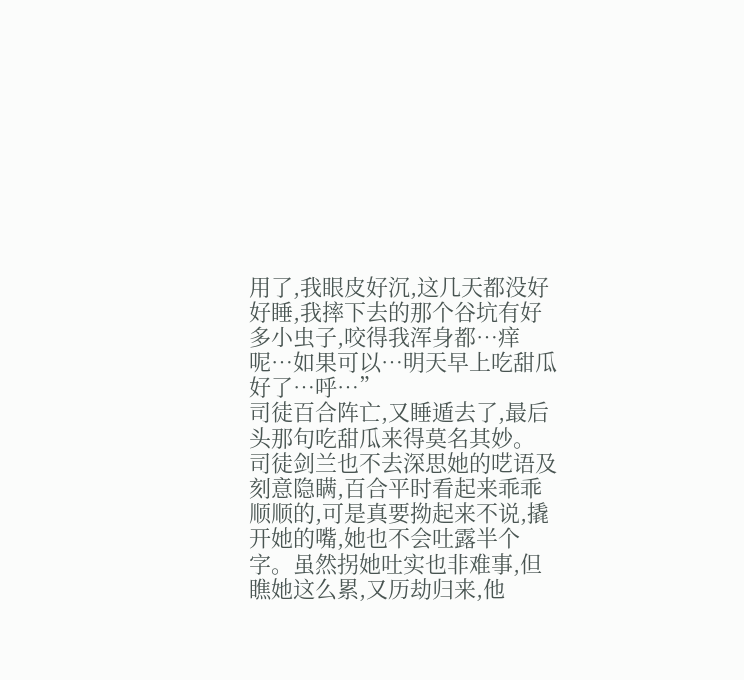用了,我眼皮好沉,这几天都没好好睡,我摔下去的那个谷坑有好多小虫子,咬得我浑身都…痒呢…如果可以…明天早上吃甜瓜好了…呼…”
司徒百合阵亡,又睡遁去了,最后头那句吃甜瓜来得莫名其妙。
司徒剑兰也不去深思她的呓语及刻意隐瞒,百合平时看起来乖乖顺顺的,可是真要拗起来不说,撬开她的嘴,她也不会吐露半个字。虽然拐她吐实也非难事,但瞧她这么累,又历劫归来,他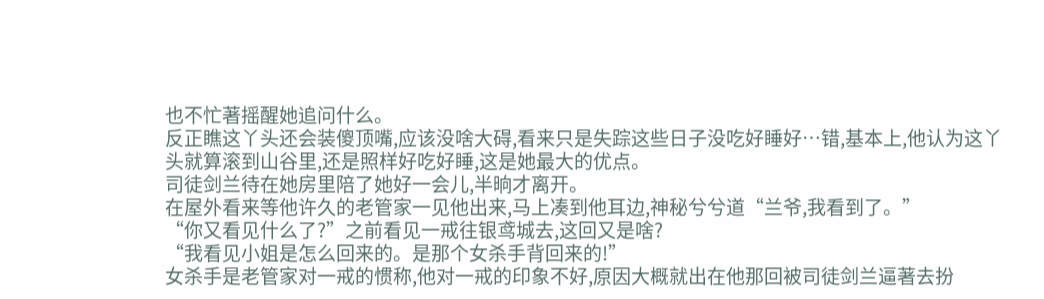也不忙著摇醒她追问什么。
反正瞧这丫头还会装傻顶嘴,应该没啥大碍,看来只是失踪这些日子没吃好睡好…错,基本上,他认为这丫头就算滚到山谷里,还是照样好吃好睡,这是她最大的优点。
司徒剑兰待在她房里陪了她好一会儿,半晌才离开。
在屋外看来等他许久的老管家一见他出来,马上凑到他耳边,神秘兮兮道“兰爷,我看到了。”
“你又看见什么了?”之前看见一戒往银鸢城去,这回又是啥?
“我看见小姐是怎么回来的。是那个女杀手背回来的!”
女杀手是老管家对一戒的惯称,他对一戒的印象不好,原因大概就出在他那回被司徒剑兰逼著去扮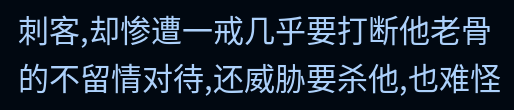刺客,却惨遭一戒几乎要打断他老骨的不留情对待,还威胁要杀他,也难怪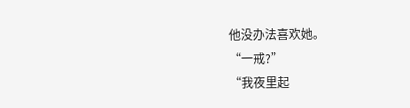他没办法喜欢她。
“一戒?”
“我夜里起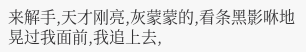来解手,天才刚亮,灰蒙蒙的,看条黑影咻地晃过我面前,我追上去,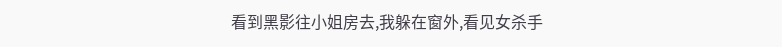看到黑影往小姐房去,我躲在窗外,看见女杀手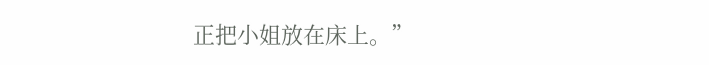正把小姐放在床上。”